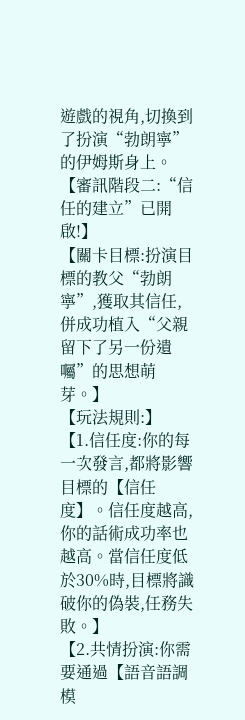遊戲的視角,切換到了扮演“勃朗寧”的伊姆斯身上。
【審訊階段二:“信任的建立”已開啟!】
【關卡目標:扮演目標的教父“勃朗寧”,獲取其信任,併成功植入“父親留下了另一份遺囑”的思想萌芽。】
【玩法規則:】
【1.信任度:你的每一次發言,都將影響目標的【信任度】。信任度越高,你的話術成功率也越高。當信任度低於30%時,目標將識破你的偽裝,任務失敗。】
【2.共情扮演:你需要通過【語音語調模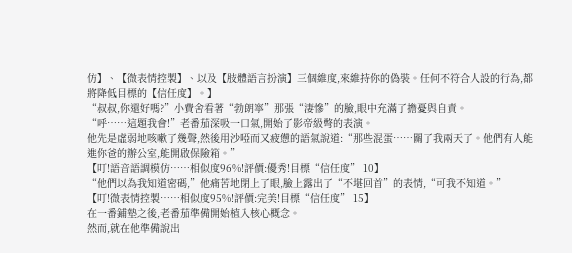仿】、【微表情控製】、以及【肢體語言扮演】三個維度,來維持你的偽裝。任何不符合人設的行為,都將降低目標的【信任度】。】
“叔叔,你還好嗎?”小費舍看著“勃朗寧”那張“淒慘”的臉,眼中充滿了擔憂與自責。
“呼……這題我會!”老番茄深吸一口氣,開始了影帝級彆的表演。
他先是虛弱地咳嗽了幾聲,然後用沙啞而又疲憊的語氣說道:“那些混蛋……關了我兩天了。他們有人能進你爸的辦公室,能開啟保險箱。”
【叮!語音語調模仿……相似度96%!評價:優秀!目標“信任度” 10】
“他們以為我知道密碼,”他痛苦地閉上了眼,臉上露出了“不堪回首”的表情,“可我不知道。”
【叮!微表情控製……相似度95%!評價:完美!目標“信任度” 15】
在一番鋪墊之後,老番茄準備開始植入核心概念。
然而,就在他準備說出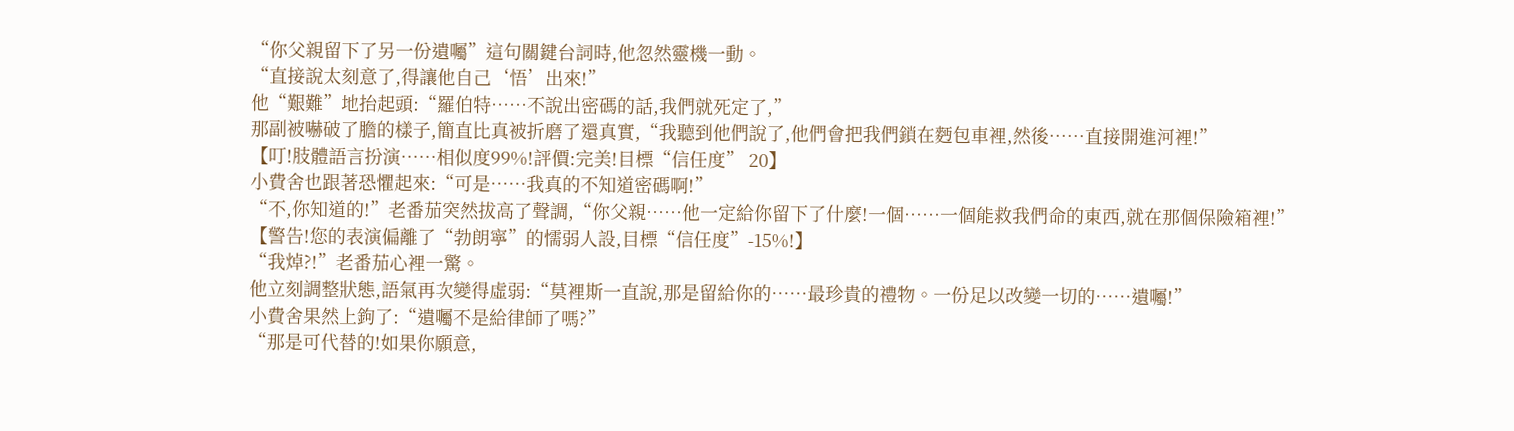“你父親留下了另一份遺囑”這句關鍵台詞時,他忽然靈機一動。
“直接說太刻意了,得讓他自己‘悟’出來!”
他“艱難”地抬起頭:“羅伯特……不說出密碼的話,我們就死定了,”
那副被嚇破了膽的樣子,簡直比真被折磨了還真實,“我聽到他們說了,他們會把我們鎖在麪包車裡,然後……直接開進河裡!”
【叮!肢體語言扮演……相似度99%!評價:完美!目標“信任度” 20】
小費舍也跟著恐懼起來:“可是……我真的不知道密碼啊!”
“不,你知道的!”老番茄突然拔高了聲調,“你父親……他一定給你留下了什麼!一個……一個能救我們命的東西,就在那個保險箱裡!”
【警告!您的表演偏離了“勃朗寧”的懦弱人設,目標“信任度”-15%!】
“我焯?!”老番茄心裡一驚。
他立刻調整狀態,語氣再次變得虛弱:“莫裡斯一直說,那是留給你的……最珍貴的禮物。一份足以改變一切的……遺囑!”
小費舍果然上鉤了:“遺囑不是給律師了嗎?”
“那是可代替的!如果你願意,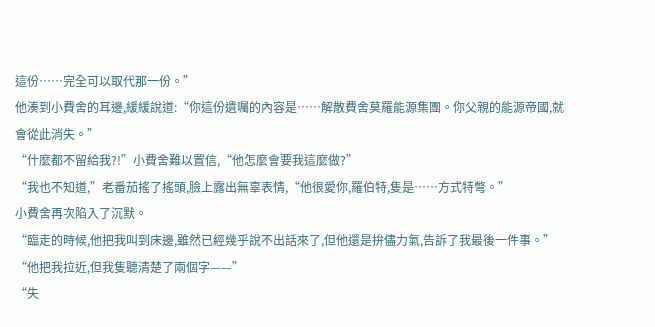這份……完全可以取代那一份。”
他湊到小費舍的耳邊,緩緩說道:“你這份遺囑的內容是……解散費舍莫羅能源集團。你父親的能源帝國,就會從此消失。”
“什麼都不留給我?!”小費舍難以置信,“他怎麼會要我這麼做?”
“我也不知道,”老番茄搖了搖頭,臉上露出無辜表情,“他很愛你,羅伯特,隻是……方式特彆。”
小費舍再次陷入了沉默。
“臨走的時候,他把我叫到床邊,雖然已經幾乎說不出話來了,但他還是拚儘力氣,告訴了我最後一件事。”
“他把我拉近,但我隻聽清楚了兩個字——”
“失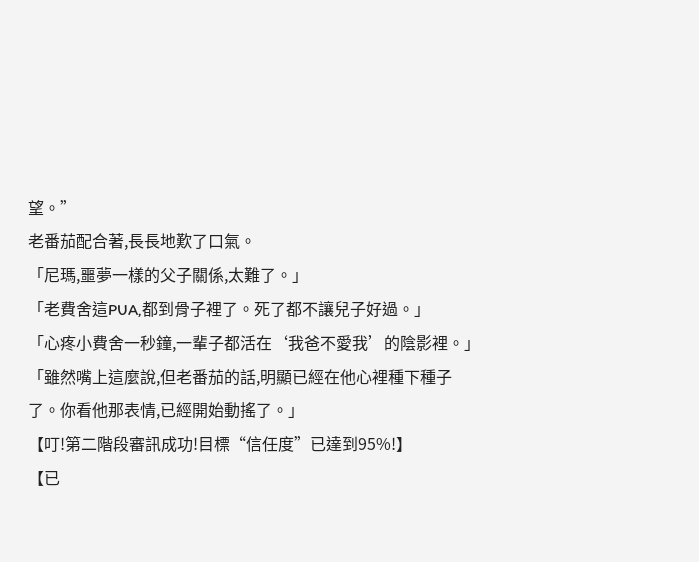望。”
老番茄配合著,長長地歎了口氣。
「尼瑪,噩夢一樣的父子關係,太難了。」
「老費舍這PUA,都到骨子裡了。死了都不讓兒子好過。」
「心疼小費舍一秒鐘,一輩子都活在‘我爸不愛我’的陰影裡。」
「雖然嘴上這麼說,但老番茄的話,明顯已經在他心裡種下種子了。你看他那表情,已經開始動搖了。」
【叮!第二階段審訊成功!目標“信任度”已達到95%!】
【已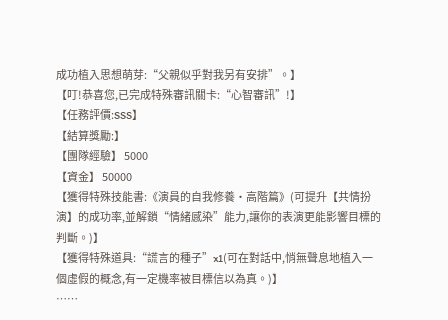成功植入思想萌芽:“父親似乎對我另有安排”。】
【叮!恭喜您,已完成特殊審訊關卡:“心智審訊”!】
【任務評價:SSS】
【結算獎勵:】
【團隊經驗】 5000
【資金】 50000
【獲得特殊技能書:《演員的自我修養·高階篇》(可提升【共情扮演】的成功率,並解鎖“情緒感染”能力,讓你的表演更能影響目標的判斷。)】
【獲得特殊道具:“謊言的種子”x1(可在對話中,悄無聲息地植入一個虛假的概念,有一定機率被目標信以為真。)】
……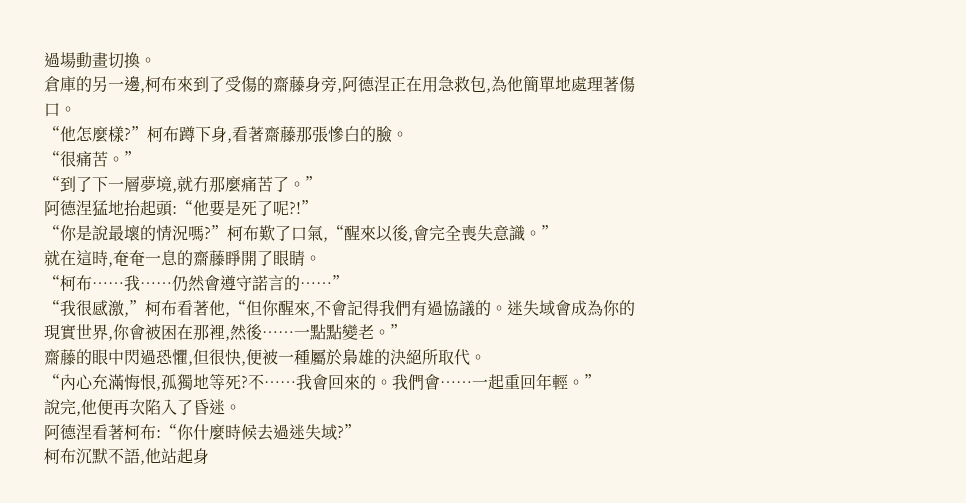過場動畫切換。
倉庫的另一邊,柯布來到了受傷的齋藤身旁,阿德涅正在用急救包,為他簡單地處理著傷口。
“他怎麼樣?”柯布蹲下身,看著齋藤那張慘白的臉。
“很痛苦。”
“到了下一層夢境,就冇那麼痛苦了。”
阿德涅猛地抬起頭:“他要是死了呢?!”
“你是說最壞的情況嗎?”柯布歎了口氣,“醒來以後,會完全喪失意識。”
就在這時,奄奄一息的齋藤睜開了眼睛。
“柯布……我……仍然會遵守諾言的……”
“我很感激,”柯布看著他,“但你醒來,不會記得我們有過協議的。迷失域會成為你的現實世界,你會被困在那裡,然後……一點點變老。”
齋藤的眼中閃過恐懼,但很快,便被一種屬於梟雄的決絕所取代。
“內心充滿悔恨,孤獨地等死?不……我會回來的。我們會……一起重回年輕。”
說完,他便再次陷入了昏迷。
阿德涅看著柯布:“你什麼時候去過迷失域?”
柯布沉默不語,他站起身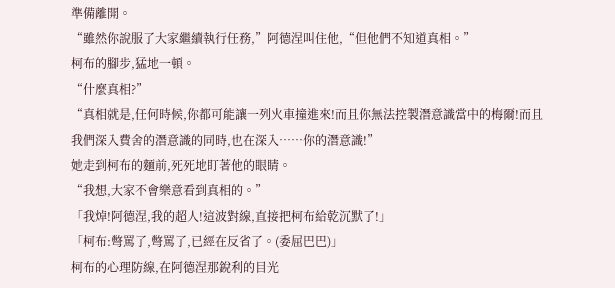準備離開。
“雖然你說服了大家繼續執行任務,”阿德涅叫住他,“但他們不知道真相。”
柯布的腳步,猛地一頓。
“什麼真相?”
“真相就是,任何時候,你都可能讓一列火車撞進來!而且你無法控製潛意識當中的梅爾!而且我們深入費舍的潛意識的同時,也在深入……你的潛意識!”
她走到柯布的麵前,死死地盯著他的眼睛。
“我想,大家不會樂意看到真相的。”
「我焯!阿德涅,我的超人!這波對線,直接把柯布給乾沉默了!」
「柯布:彆罵了,彆罵了,已經在反省了。(委屈巴巴)」
柯布的心理防線,在阿德涅那銳利的目光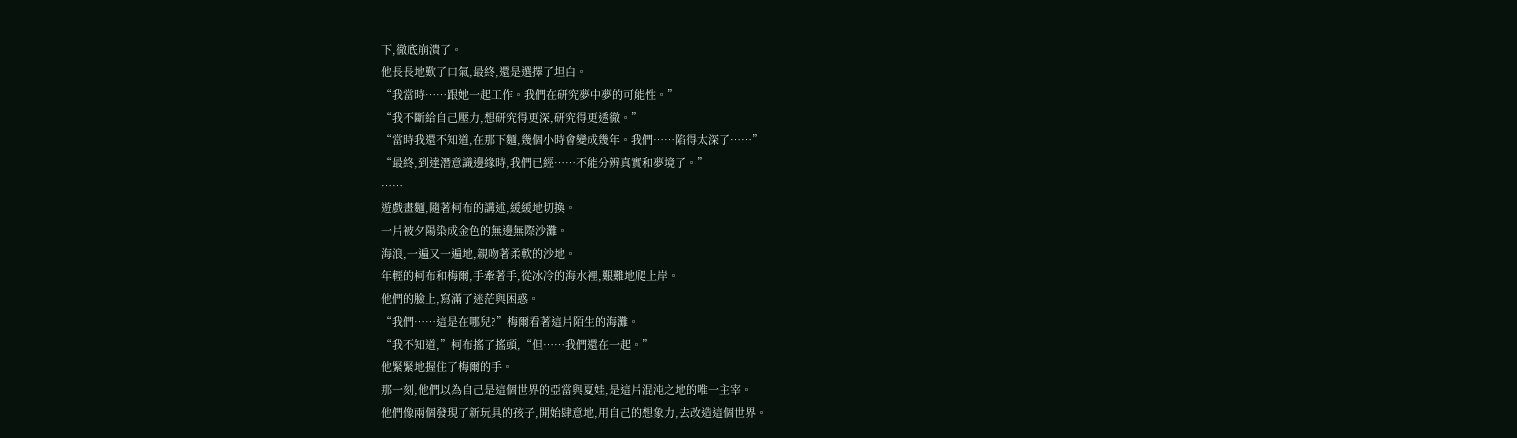下,徹底崩潰了。
他長長地歎了口氣,最終,還是選擇了坦白。
“我當時……跟她一起工作。我們在研究夢中夢的可能性。”
“我不斷給自己壓力,想研究得更深,研究得更透徹。”
“當時我還不知道,在那下麵,幾個小時會變成幾年。我們……陷得太深了……”
“最終,到達潛意識邊緣時,我們已經……不能分辨真實和夢境了。”
……
遊戲畫麵,隨著柯布的講述,緩緩地切換。
一片被夕陽染成金色的無邊無際沙灘。
海浪,一遍又一遍地,親吻著柔軟的沙地。
年輕的柯布和梅爾,手牽著手,從冰冷的海水裡,艱難地爬上岸。
他們的臉上,寫滿了迷茫與困惑。
“我們……這是在哪兒?”梅爾看著這片陌生的海灘。
“我不知道,”柯布搖了搖頭,“但……我們還在一起。”
他緊緊地握住了梅爾的手。
那一刻,他們以為自己是這個世界的亞當與夏娃,是這片混沌之地的唯一主宰。
他們像兩個發現了新玩具的孩子,開始肆意地,用自己的想象力,去改造這個世界。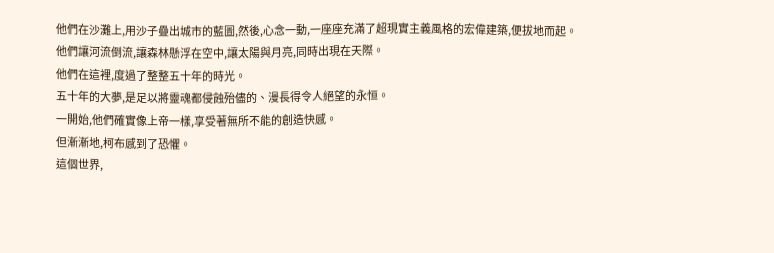他們在沙灘上,用沙子疊出城市的藍圖,然後,心念一動,一座座充滿了超現實主義風格的宏偉建築,便拔地而起。
他們讓河流倒流,讓森林懸浮在空中,讓太陽與月亮,同時出現在天際。
他們在這裡,度過了整整五十年的時光。
五十年的大夢,是足以將靈魂都侵蝕殆儘的、漫長得令人絕望的永恒。
一開始,他們確實像上帝一樣,享受著無所不能的創造快感。
但漸漸地,柯布感到了恐懼。
這個世界,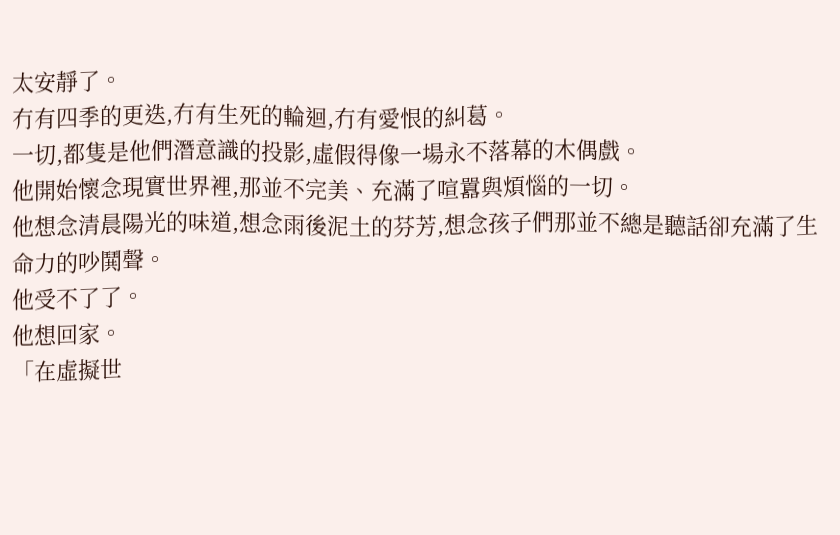太安靜了。
冇有四季的更迭,冇有生死的輪迴,冇有愛恨的糾葛。
一切,都隻是他們潛意識的投影,虛假得像一場永不落幕的木偶戲。
他開始懷念現實世界裡,那並不完美、充滿了喧囂與煩惱的一切。
他想念清晨陽光的味道,想念雨後泥土的芬芳,想念孩子們那並不總是聽話卻充滿了生命力的吵鬨聲。
他受不了了。
他想回家。
「在虛擬世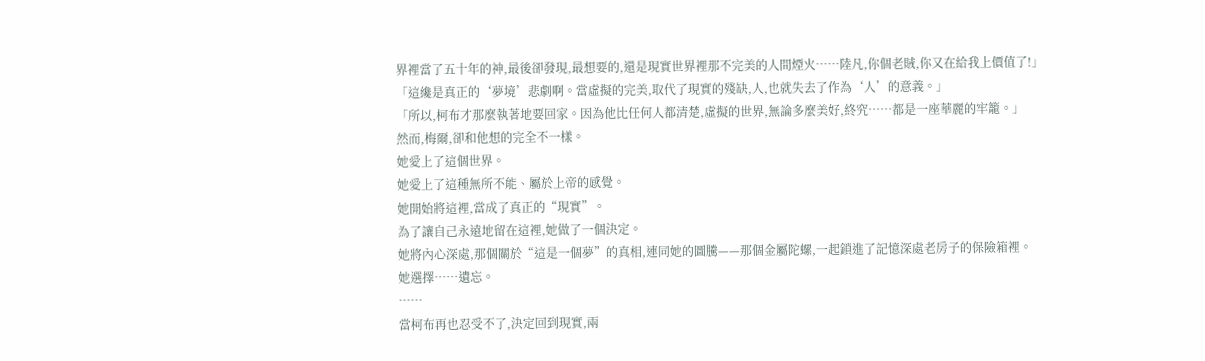界裡當了五十年的神,最後卻發現,最想要的,還是現實世界裡那不完美的人間煙火……陸凡,你個老賊,你又在給我上價值了!」
「這纔是真正的‘夢境’悲劇啊。當虛擬的完美,取代了現實的殘缺,人,也就失去了作為‘人’的意義。」
「所以,柯布才那麼執著地要回家。因為他比任何人都清楚,虛擬的世界,無論多麼美好,終究……都是一座華麗的牢籠。」
然而,梅爾,卻和他想的完全不一樣。
她愛上了這個世界。
她愛上了這種無所不能、屬於上帝的感覺。
她開始將這裡,當成了真正的“現實”。
為了讓自己永遠地留在這裡,她做了一個決定。
她將內心深處,那個關於“這是一個夢”的真相,連同她的圖騰——那個金屬陀螺,一起鎖進了記憶深處老房子的保險箱裡。
她選擇……遺忘。
……
當柯布再也忍受不了,決定回到現實,兩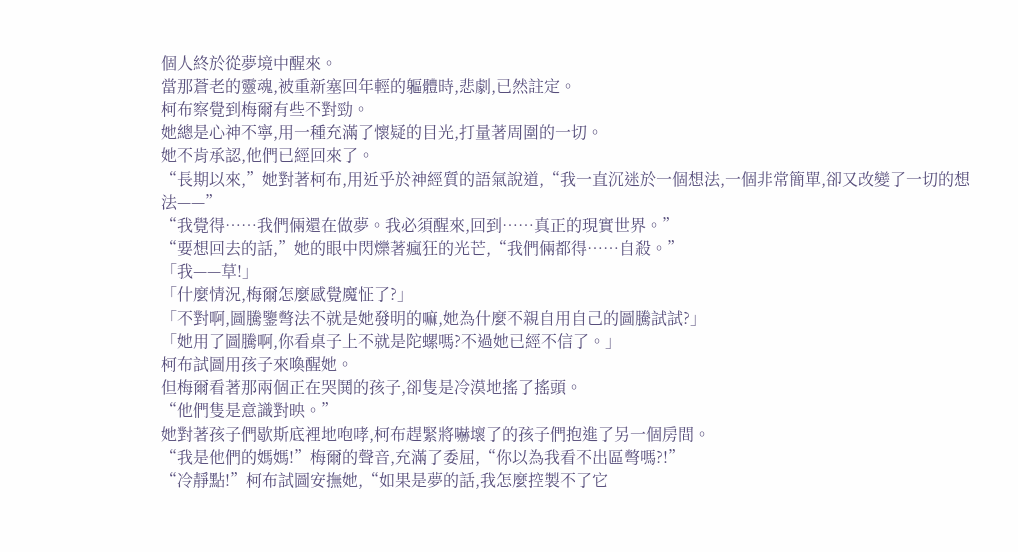個人終於從夢境中醒來。
當那蒼老的靈魂,被重新塞回年輕的軀體時,悲劇,已然註定。
柯布察覺到梅爾有些不對勁。
她總是心神不寧,用一種充滿了懷疑的目光,打量著周圍的一切。
她不肯承認,他們已經回來了。
“長期以來,”她對著柯布,用近乎於神經質的語氣說道,“我一直沉迷於一個想法,一個非常簡單,卻又改變了一切的想法——”
“我覺得……我們倆還在做夢。我必須醒來,回到……真正的現實世界。”
“要想回去的話,”她的眼中閃爍著瘋狂的光芒,“我們倆都得……自殺。”
「我——草!」
「什麼情況,梅爾怎麼感覺魔怔了?」
「不對啊,圖騰鑒彆法不就是她發明的嘛,她為什麼不親自用自己的圖騰試試?」
「她用了圖騰啊,你看桌子上不就是陀螺嗎?不過她已經不信了。」
柯布試圖用孩子來喚醒她。
但梅爾看著那兩個正在哭鬨的孩子,卻隻是冷漠地搖了搖頭。
“他們隻是意識對映。”
她對著孩子們歇斯底裡地咆哮,柯布趕緊將嚇壞了的孩子們抱進了另一個房間。
“我是他們的媽媽!”梅爾的聲音,充滿了委屈,“你以為我看不出區彆嗎?!”
“冷靜點!”柯布試圖安撫她,“如果是夢的話,我怎麼控製不了它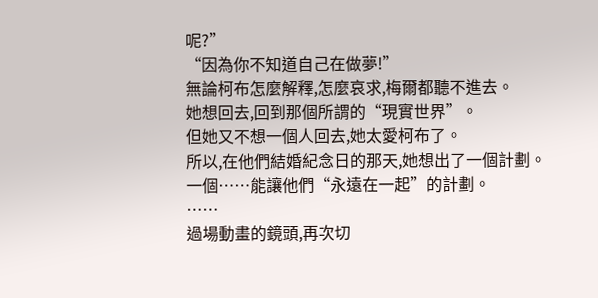呢?”
“因為你不知道自己在做夢!”
無論柯布怎麼解釋,怎麼哀求,梅爾都聽不進去。
她想回去,回到那個所謂的“現實世界”。
但她又不想一個人回去,她太愛柯布了。
所以,在他們結婚紀念日的那天,她想出了一個計劃。
一個……能讓他們“永遠在一起”的計劃。
……
過場動畫的鏡頭,再次切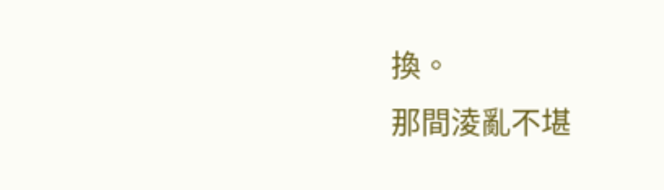換。
那間淩亂不堪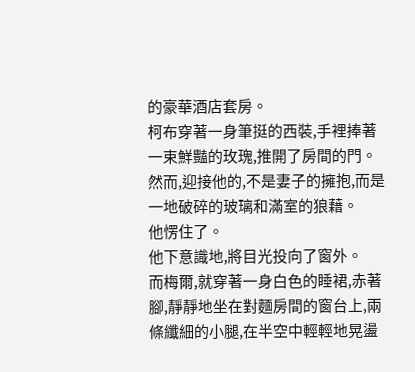的豪華酒店套房。
柯布穿著一身筆挺的西裝,手裡捧著一束鮮豔的玫瑰,推開了房間的門。
然而,迎接他的,不是妻子的擁抱,而是一地破碎的玻璃和滿室的狼藉。
他愣住了。
他下意識地,將目光投向了窗外。
而梅爾,就穿著一身白色的睡裙,赤著腳,靜靜地坐在對麵房間的窗台上,兩條纖細的小腿,在半空中輕輕地晃盪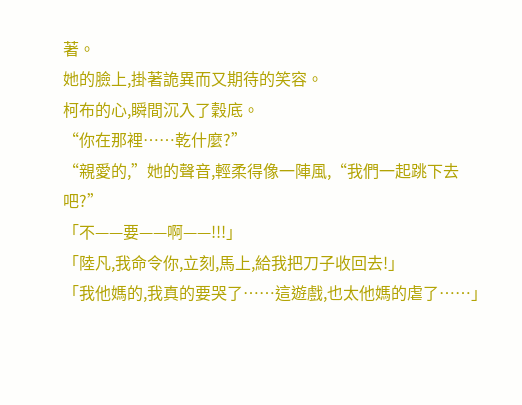著。
她的臉上,掛著詭異而又期待的笑容。
柯布的心,瞬間沉入了穀底。
“你在那裡……乾什麼?”
“親愛的,”她的聲音,輕柔得像一陣風,“我們一起跳下去吧?”
「不——要——啊——!!!」
「陸凡,我命令你,立刻,馬上,給我把刀子收回去!」
「我他媽的,我真的要哭了……這遊戲,也太他媽的虐了……」